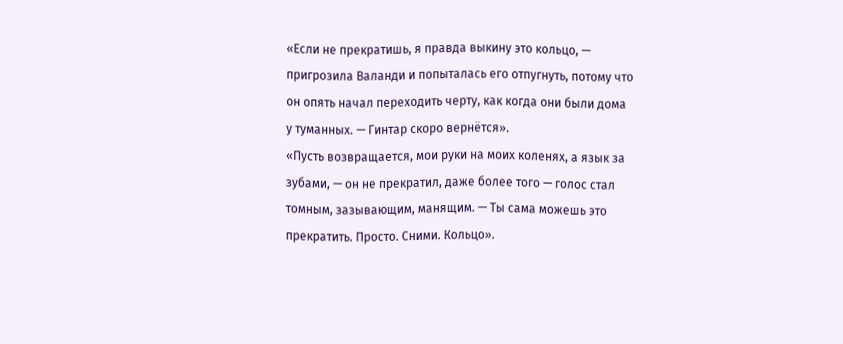«Если не прекратишь, я правда выкину это кольцо, — пригрозила Валанди и попыталась его отпугнуть, потому что он опять начал переходить черту, как когда они были дома у туманных. — Гинтар скоро вернётся».
«Пусть возвращается, мои руки на моих коленях, а язык за зубами, — он не прекратил, даже более того — голос стал томным, зазывающим, манящим. — Ты сама можешь это прекратить. Просто. Сними. Кольцо».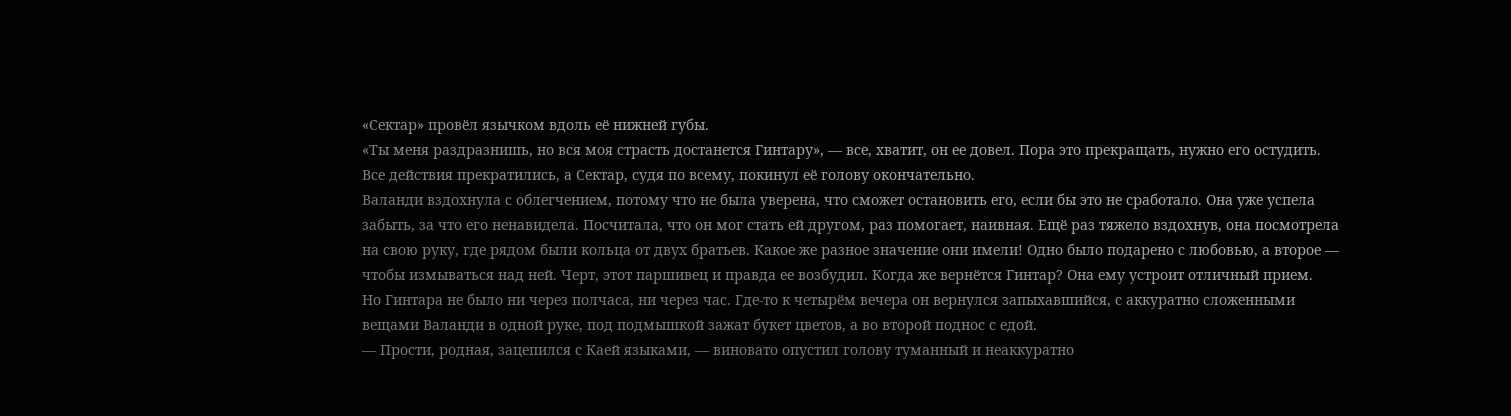«Сектар» провёл язычком вдоль её нижней губы.
«Ты меня раздразнишь, но вся моя страсть достанется Гинтару», — все, хватит, он ее довел. Пора это прекращать, нужно его остудить.
Все действия прекратились, а Сектар, судя по всему, покинул её голову окончательно.
Валанди вздохнула с облегчением, потому что не была уверена, что сможет остановить его, если бы это не сработало. Она уже успела забыть, за что его ненавидела. Посчитала, что он мог стать ей другом, раз помогает, наивная. Ещё раз тяжело вздохнув, она посмотрела на свою руку, где рядом были кольца от двух братьев. Какое же разное значение они имели! Одно было подарено с любовью, а второе — чтобы измываться над ней. Черт, этот паршивец и правда ее возбудил. Когда же вернётся Гинтар? Она ему устроит отличный прием.
Но Гинтара не было ни через полчаса, ни через час. Где-то к четырём вечера он вернулся запыхавшийся, с аккуратно сложенными вещами Валанди в одной руке, под подмышкой зажат букет цветов, а во второй поднос с едой.
— Прости, родная, зацепился с Каей языками, — виновато опустил голову туманный и неаккуратно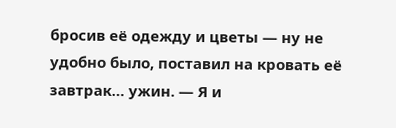бросив её одежду и цветы — ну не удобно было, поставил на кровать её завтрак… ужин. — Я и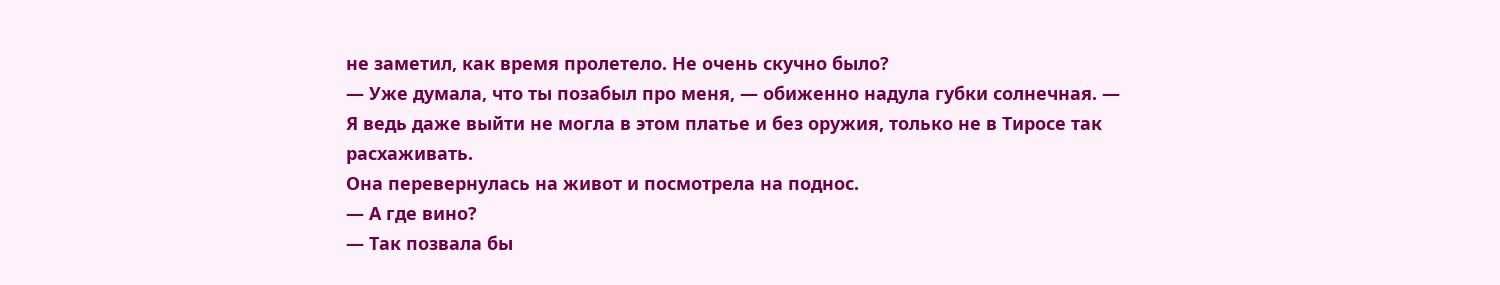не заметил, как время пролетело. Не очень скучно было?
— Уже думала, что ты позабыл про меня, — обиженно надула губки солнечная. — Я ведь даже выйти не могла в этом платье и без оружия, только не в Тиросе так расхаживать.
Она перевернулась на живот и посмотрела на поднос.
— А где вино?
— Так позвала бы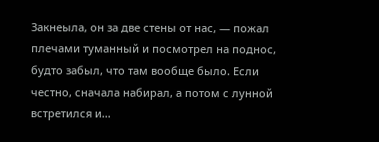Закнеыла, он за две стены от нас, — пожал плечами туманный и посмотрел на поднос, будто забыл, что там вообще было. Если честно, сначала набирал, а потом с лунной встретился и…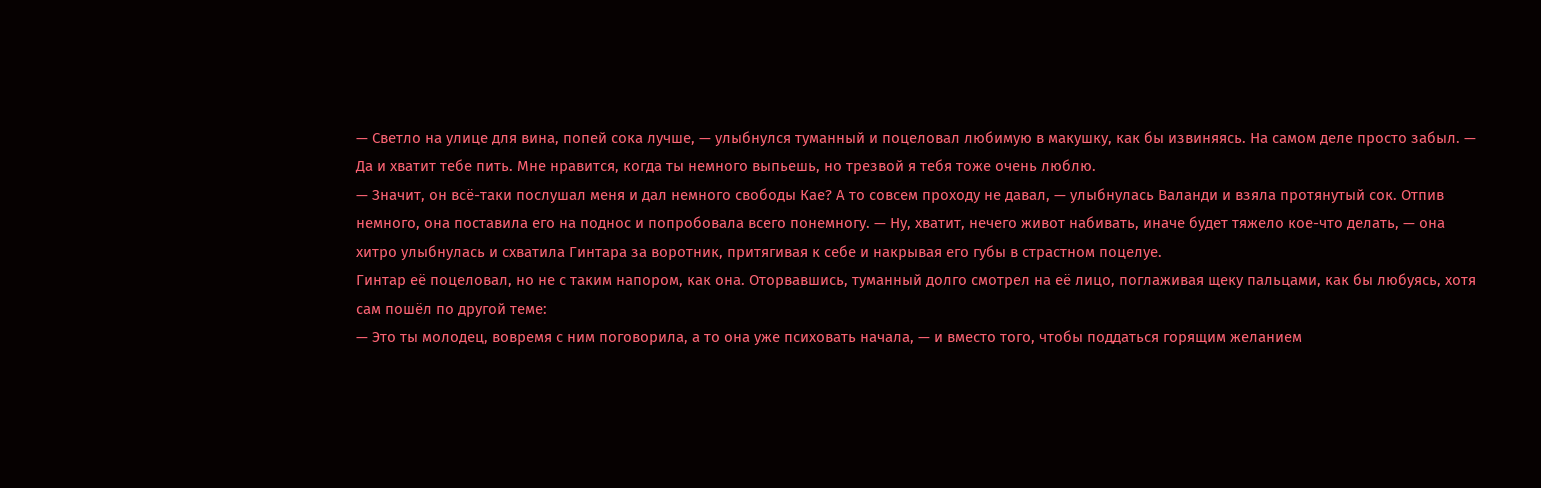— Светло на улице для вина, попей сока лучше, — улыбнулся туманный и поцеловал любимую в макушку, как бы извиняясь. На самом деле просто забыл. — Да и хватит тебе пить. Мне нравится, когда ты немного выпьешь, но трезвой я тебя тоже очень люблю.
— Значит, он всё-таки послушал меня и дал немного свободы Кае? А то совсем проходу не давал, — улыбнулась Валанди и взяла протянутый сок. Отпив немного, она поставила его на поднос и попробовала всего понемногу. — Ну, хватит, нечего живот набивать, иначе будет тяжело кое-что делать, — она хитро улыбнулась и схватила Гинтара за воротник, притягивая к себе и накрывая его губы в страстном поцелуе.
Гинтар её поцеловал, но не с таким напором, как она. Оторвавшись, туманный долго смотрел на её лицо, поглаживая щеку пальцами, как бы любуясь, хотя сам пошёл по другой теме:
— Это ты молодец, вовремя с ним поговорила, а то она уже психовать начала, — и вместо того, чтобы поддаться горящим желанием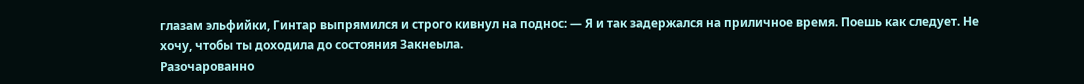глазам эльфийки, Гинтар выпрямился и строго кивнул на поднос: — Я и так задержался на приличное время. Поешь как следует. Не хочу, чтобы ты доходила до состояния Закнеыла.
Разочарованно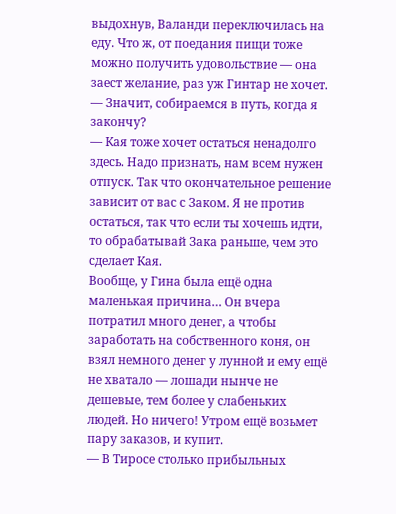выдохнув, Валанди переключилась на еду. Что ж, от поедания пищи тоже можно получить удовольствие — она заест желание, раз уж Гинтар не хочет.
— Значит, собираемся в путь, когда я закончу?
— Кая тоже хочет остаться ненадолго здесь. Надо признать, нам всем нужен отпуск. Так что окончательное решение зависит от вас с Заком. Я не против остаться, так что если ты хочешь идти, то обрабатывай Зака раньше, чем это сделает Кая.
Вообще, у Гина была ещё одна маленькая причина… Он вчера потратил много денег, а чтобы заработать на собственного коня, он взял немного денег у лунной и ему ещё не хватало — лошади нынче не дешевые, тем более у слабеньких людей. Но ничего! Утром ещё возьмет пару заказов, и купит.
— В Тиросе столько прибыльных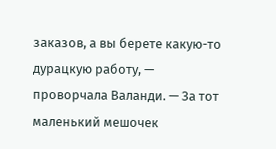заказов, а вы берете какую-то дурацкую работу, — проворчала Валанди. — За тот маленький мешочек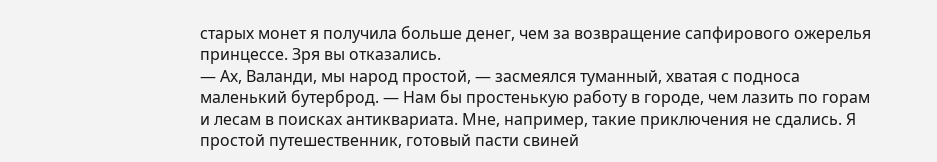старых монет я получила больше денег, чем за возвращение сапфирового ожерелья принцессе. Зря вы отказались.
— Ах, Валанди, мы народ простой, — засмеялся туманный, хватая с подноса маленький бутерброд. — Нам бы простенькую работу в городе, чем лазить по горам и лесам в поисках антиквариата. Мне, например, такие приключения не сдались. Я простой путешественник, готовый пасти свиней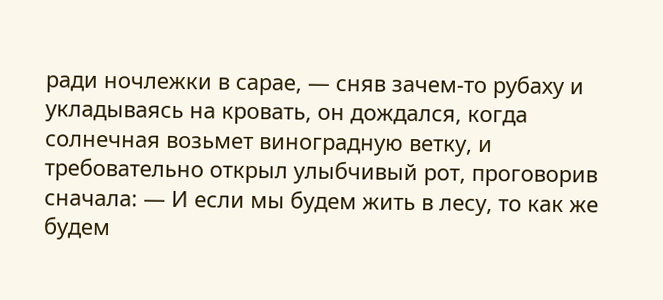ради ночлежки в сарае, — сняв зачем-то рубаху и укладываясь на кровать, он дождался, когда солнечная возьмет виноградную ветку, и требовательно открыл улыбчивый рот, проговорив сначала: — И если мы будем жить в лесу, то как же будем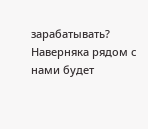зарабатывать? Наверняка рядом с нами будет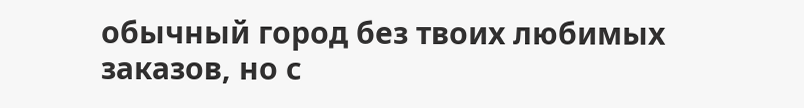обычный город без твоих любимых заказов, но с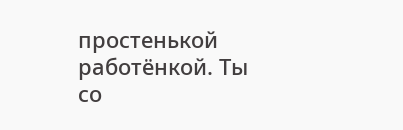простенькой работёнкой. Ты со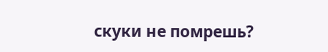скуки не помрешь?